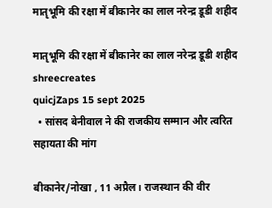मातृभूमि की रक्षा में बीकानेर का लाल नरेन्‍द्र डूडी शहीद

मातृभूमि की रक्षा में बीकानेर का लाल नरेन्‍द्र डूडी शहीद
shreecreates
quicjZaps 15 sept 2025
  • सांसद बेनीवाल ने की राजकीय सम्मान और त्वरित सहायता की मांग

बीकानेर/नोखा , 11 अप्रैल। राजस्थान की वीर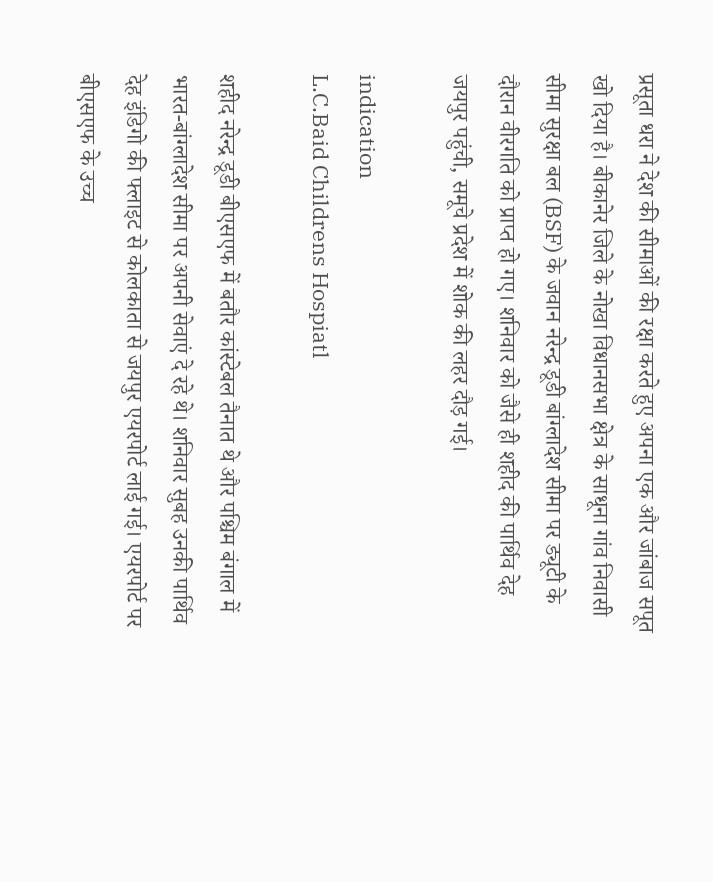प्रसूता धरा ने देश की सीमाओं की रक्षा करते हुए अपना एक और जांबाज सपूत खो दिया है। बीकानेर जिले के नोखा विधानसभा क्षेत्र के साधूना गांव निवासी सीमा सुरक्षा बल (BSF) के जवान नरेन्‍द्र डूडी बांग्लादेश सीमा पर ड्यूटी के दौरान वीरगति को प्राप्त हो गए। शनिवार को जैसे ही शहीद की पार्थिव देह जयपुर पहुंची, समूचे प्रदेश में शोक की लहर दौड़ गई।

indication
L.C.Baid Childrens Hospiatl

शहीद नरेन्‍द्र डूडी बीएसएफ में बतौर कांस्टेबल तैनात थे और पश्चिम बंगाल में भारत-बांग्लादेश सीमा पर अपनी सेवाएं दे रहे थे। शनिवार सुबह उनकी पार्थिव देह इंडिगो की फ्लाइट से कोलकाता से जयपुर एयरपोर्ट लाई गई। एयरपोर्ट पर बीएसएफ के उच्च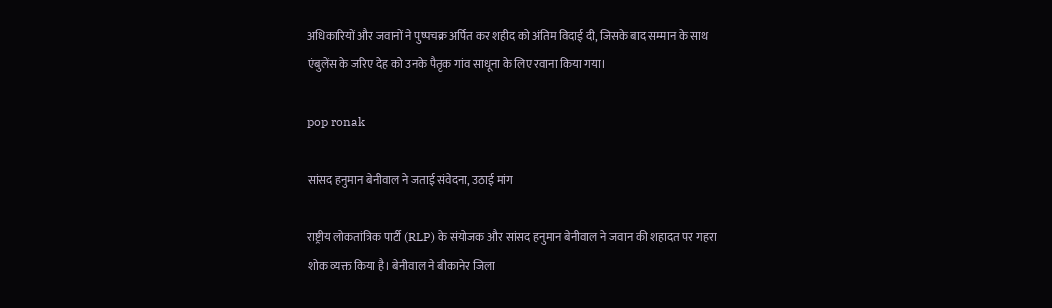अधिकारियों और जवानों ने पुष्पचक्र अर्पित कर शहीद को अंतिम विदाई दी, जिसके बाद सम्मान के साथ एंबुलेंस के जरिए देह को उनके पैतृक गांव साधूना के लिए रवाना किया गया।

pop ronak

सांसद हनुमान बेनीवाल ने जताई संवेदना, उठाई मांग

राष्ट्रीय लोकतांत्रिक पार्टी (RLP) के संयोजक और सांसद हनुमान बेनीवाल ने जवान की शहादत पर गहरा शोक व्यक्त किया है। बेनीवाल ने बीकानेर जिला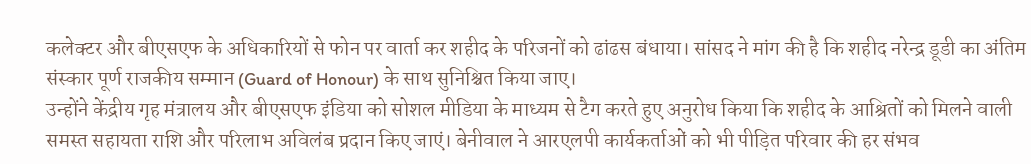कलेक्टर और बीएसएफ के अधिकारियों से फोन पर वार्ता कर शहीद के परिजनों को ढांढस बंधाया। सांसद ने मांग की है कि शहीद नरेन्‍द्र डूडी का अंतिम संस्कार पूर्ण राजकीय सम्मान (Guard of Honour) के साथ सुनिश्चित किया जाए।
उन्होंने केंद्रीय गृह मंत्रालय और बीएसएफ इंडिया को सोशल मीडिया के माध्यम से टैग करते हुए अनुरोध किया कि शहीद के आश्रितों को मिलने वाली समस्त सहायता राशि और परिलाभ अविलंब प्रदान किए जाएं। बेनीवाल ने आरएलपी कार्यकर्ताओं को भी पीड़ित परिवार की हर संभव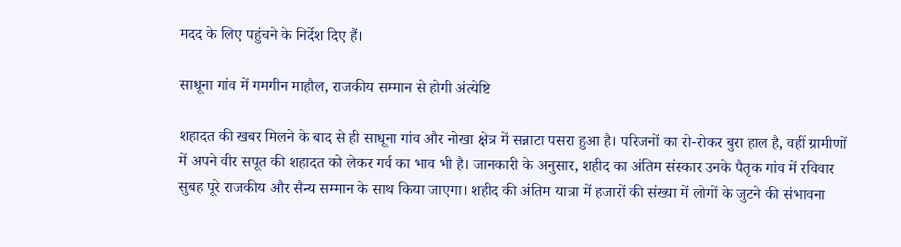मदद के लिए पहुंचने के निर्देश दिए हैं।

साधूना गांव में गमगीन माहौल, राजकीय सम्मान से होगी अंत्येष्टि

शहादत की खबर मिलने के बाद से ही साधूना गांव और नोखा क्षेत्र में सन्नाटा पसरा हुआ है। परिजनों का रो-रोकर बुरा हाल है, वहीं ग्रामीणों में अपने वीर सपूत की शहादत को लेकर गर्व का भाव भी है। जानकारी के अनुसार, शहीद का अंतिम संस्कार उनके पैतृक गांव में रविवार सुबह पूरे राजकीय और सैन्य सम्मान के साथ किया जाएगा। शहीद की अंतिम यात्रा में हजारों की संख्या में लोगों के जुटने की संभावना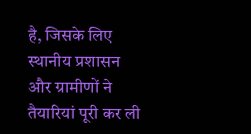है, जिसके लिए स्थानीय प्रशासन और ग्रामीणों ने तैयारियां पूरी कर ली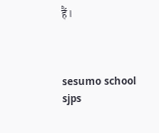हैं।



sesumo school
sjps